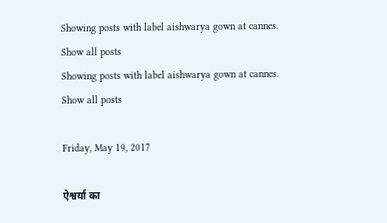Showing posts with label aishwarya gown at cannes. Show all posts
Showing posts with label aishwarya gown at cannes. Show all posts

Friday, May 19, 2017

ऐश्वर्या का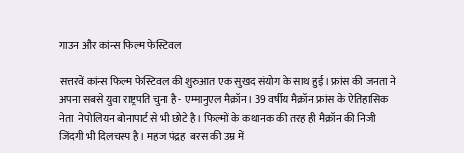गाउन और कांन्स फिल्म फेस्टिवल

सत्तरवें कांन्स फिल्म फेस्टिवल की शुरुआत एक सुखद संयोग के साथ हुई। फ्रांस की जनता ने अपना सबसे युवा राष्ट्रपति चुना है - एम्मानुएल मैक्रॉन। 39 वर्षीय मैक्रॉन फ्रांस के ऐतिहासिक  नेता  नेपोलियन बोनापार्ट से भी छोटे है। फिल्मों के कथानक की तरह ही मैक्रॉन की निजी जिंदगी भी दिलचस्प है। महज पंद्रह  बरस की उम्र में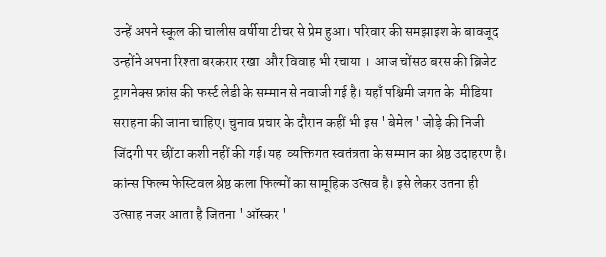उन्हें अपने स्कूल की चालीस वर्षीया टीचर से प्रेम हुआ। परिवार की समझाइश के बावजूद उन्होंने अपना रिश्ता बरकरार रखा  और विवाह भी रचाया ।  आज चोंसठ बरस की ब्रिजेट ट्रागनेक्स फ्रांस की फर्स्ट लेडी के सम्मान से नवाजी गई है। यहाँ पश्चिमी जगत के  मीडिया  सराहना की जाना चाहिए। चुनाव प्रचार के दौरान कहीं भी इस ' बेमेल ' जोड़े की निजी जिंदगी पर छींटा कशी नहीं की गई।यह  व्यक्तिगत स्वतंत्रता के सम्मान का श्रेष्ठ उदाहरण है।
कांन्स फिल्म फेस्टिवल श्रेष्ठ कला फिल्मों का सामूहिक उत्सव है। इसे लेकर उतना ही उत्साह नजर आता है जितना ' ऑस्कर '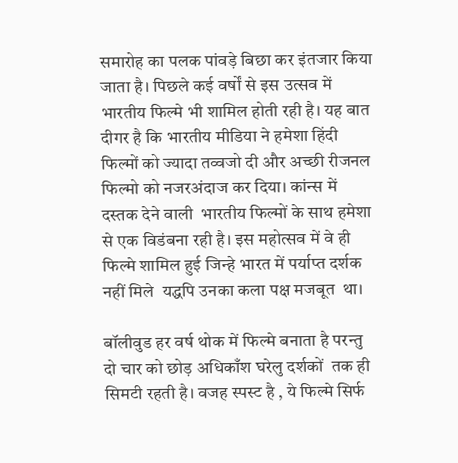समारोह का पलक पांवड़े बिछा कर इंतजार किया जाता है। पिछले कई वर्षों से इस उत्सव में भारतीय फिल्मे भी शामिल होती रही है। यह बात दीगर है कि भारतीय मीडिया ने हमेशा हिंदी फिल्मों को ज्यादा तव्वजो दी और अच्छी रीजनल फिल्मो को नजरअंदाज कर दिया। कांन्स में दस्तक देने वाली  भारतीय फिल्मों के साथ हमेशा से एक विडंबना रही है। इस महोत्सव में वे ही  फिल्मे शामिल हुई जिन्हे भारत में पर्याप्त दर्शक नहीं मिले  यद्धपि उनका कला पक्ष मजबूत  था।

बॉलीवुड हर वर्ष थोक में फिल्मे बनाता है परन्तु दो चार को छोड़ अधिकाँश घरेलु दर्शकों  तक ही  सिमटी रहती है। वजह स्पस्ट है , ये फिल्मे सिर्फ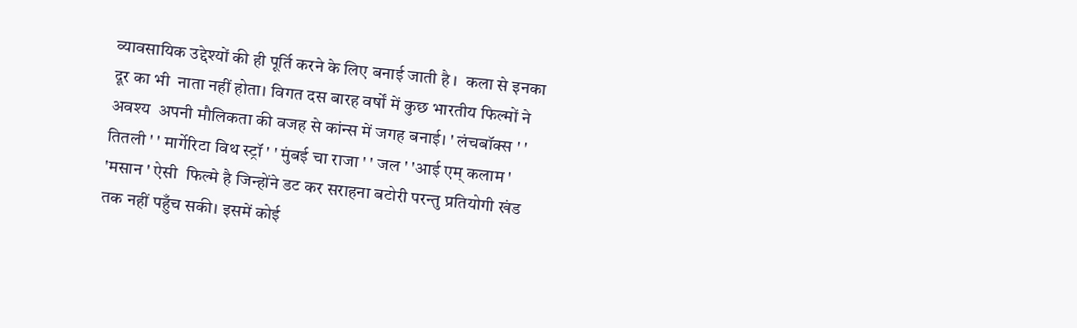व्यावसायिक उद्देश्यों की ही पूर्ति करने के लिए बनाई जाती है ।  कला से इनका दूर का भी  नाता नहीं होता। विगत दस बारह वर्षों में कुछ भारतीय फिल्मों ने अवश्य  अपनी मौलिकता की वजह से कांन्स में जगह बनाई। ' लंचबॉक्स ' ' तितली ' ' मार्गेरिटा विथ स्ट्रॉ ' ' मुंबई चा राजा ' ' जल ' 'आई एम् कलाम ' 'मसान ' ऐसी  फिल्मे है जिन्होंने डट कर सराहना बटोरी परन्तु प्रतियोगी खंड तक नहीं पहुँच सकी। इसमें कोई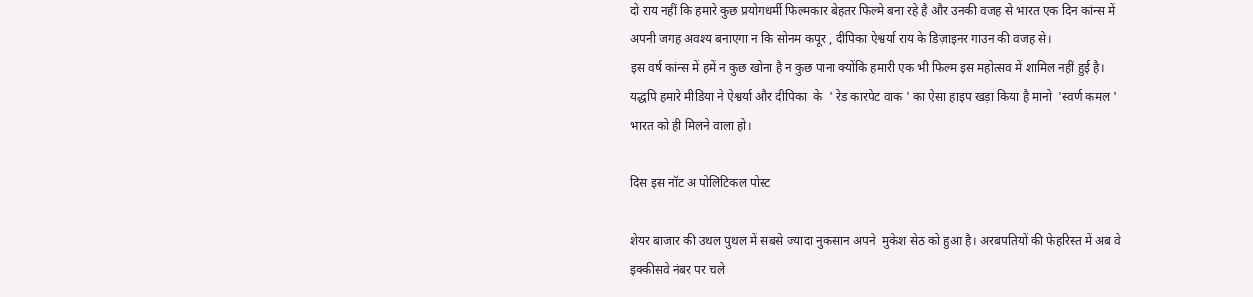दो राय नहीं कि हमारे कुछ प्रयोगधर्मी फिल्मकार बेहतर फिल्मे बना रहे है और उनकी वजह से भारत एक दिन कांन्स में अपनी जगह अवश्य बनाएगा न कि सोनम कपूर , दीपिका ऐश्वर्या राय के डिज़ाइनर गाउन की वजह से।
इस वर्ष कांन्स में हमें न कुछ खोना है न कुछ पाना क्योंकि हमारी एक भी फिल्म इस महोत्सव में शामिल नहीं हुई है। यद्धपि हमारे मीडिया ने ऐश्वर्या और दीपिका  के  ' रेड कारपेट वाक ' का ऐसा हाइप खड़ा किया है मानो  'स्वर्ण कमल ' भारत को ही मिलने वाला हो।

दिस इस नॉट अ पोलिटिकल पोस्ट

शेयर बाजार की उथल पुथल में सबसे ज्यादा नुकसान अपने  मुकेश सेठ को हुआ है। अरबपतियों की फेहरिस्त में अब वे इक्कीसवे नंबर पर चले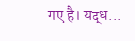गए है। यद्ध...